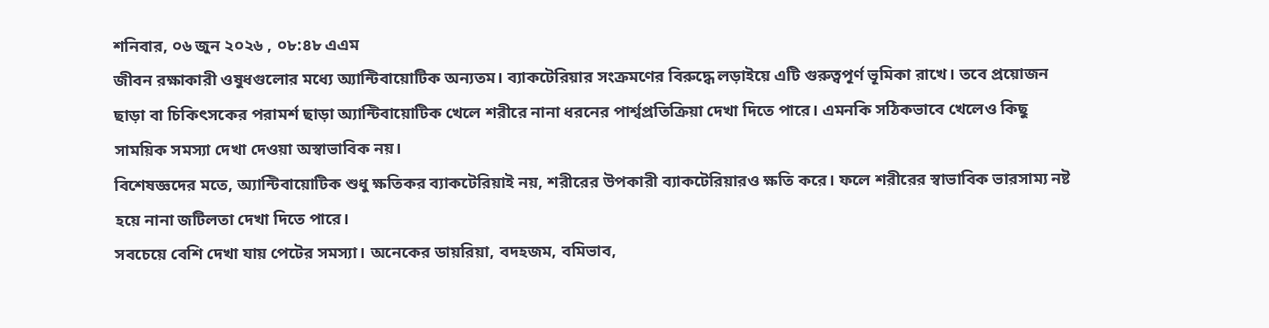শনিবার, ০৬ জুন ২০২৬ , ০৮:৪৮ এএম
জীবন রক্ষাকারী ওষুধগুলোর মধ্যে অ্যান্টিবায়োটিক অন্যতম। ব্যাকটেরিয়ার সংক্রমণের বিরুদ্ধে লড়াইয়ে এটি গুরুত্বপূর্ণ ভূমিকা রাখে। তবে প্রয়োজন ছাড়া বা চিকিৎসকের পরামর্শ ছাড়া অ্যান্টিবায়োটিক খেলে শরীরে নানা ধরনের পার্শ্বপ্রতিক্রিয়া দেখা দিতে পারে। এমনকি সঠিকভাবে খেলেও কিছু সাময়িক সমস্যা দেখা দেওয়া অস্বাভাবিক নয়।
বিশেষজ্ঞদের মতে, অ্যান্টিবায়োটিক শুধু ক্ষতিকর ব্যাকটেরিয়াই নয়, শরীরের উপকারী ব্যাকটেরিয়ারও ক্ষতি করে। ফলে শরীরের স্বাভাবিক ভারসাম্য নষ্ট হয়ে নানা জটিলতা দেখা দিতে পারে।
সবচেয়ে বেশি দেখা যায় পেটের সমস্যা। অনেকের ডায়রিয়া, বদহজম, বমিভাব,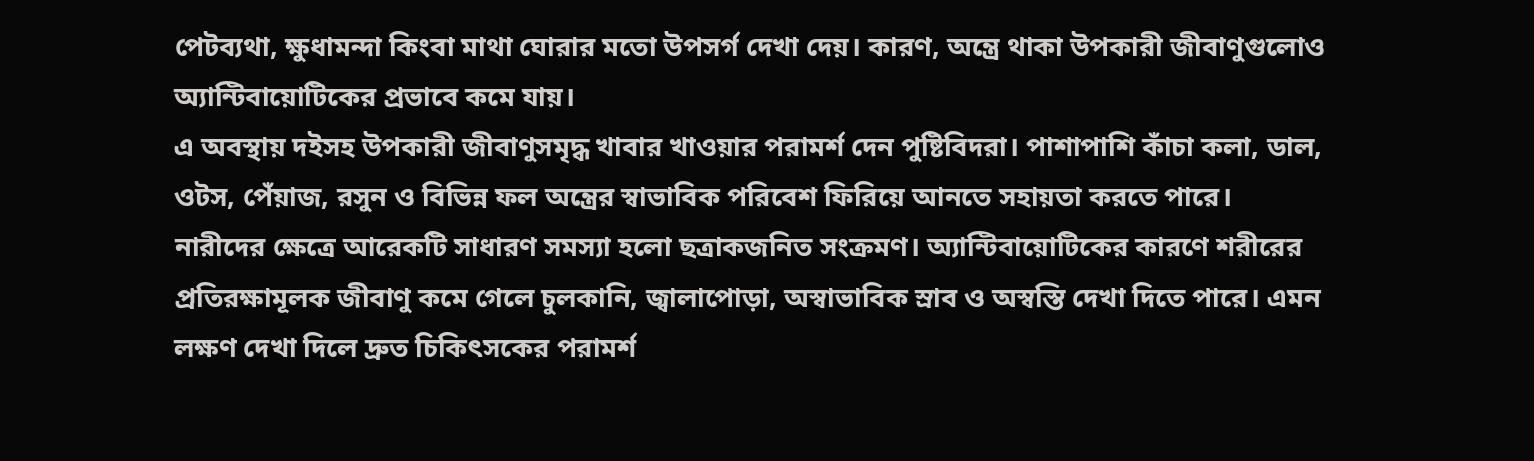পেটব্যথা, ক্ষুধামন্দা কিংবা মাথা ঘোরার মতো উপসর্গ দেখা দেয়। কারণ, অন্ত্রে থাকা উপকারী জীবাণুগুলোও অ্যান্টিবায়োটিকের প্রভাবে কমে যায়।
এ অবস্থায় দইসহ উপকারী জীবাণুসমৃদ্ধ খাবার খাওয়ার পরামর্শ দেন পুষ্টিবিদরা। পাশাপাশি কাঁচা কলা, ডাল, ওটস, পেঁয়াজ, রসুন ও বিভিন্ন ফল অন্ত্রের স্বাভাবিক পরিবেশ ফিরিয়ে আনতে সহায়তা করতে পারে।
নারীদের ক্ষেত্রে আরেকটি সাধারণ সমস্যা হলো ছত্রাকজনিত সংক্রমণ। অ্যান্টিবায়োটিকের কারণে শরীরের প্রতিরক্ষামূলক জীবাণু কমে গেলে চুলকানি, জ্বালাপোড়া, অস্বাভাবিক স্রাব ও অস্বস্তি দেখা দিতে পারে। এমন লক্ষণ দেখা দিলে দ্রুত চিকিৎসকের পরামর্শ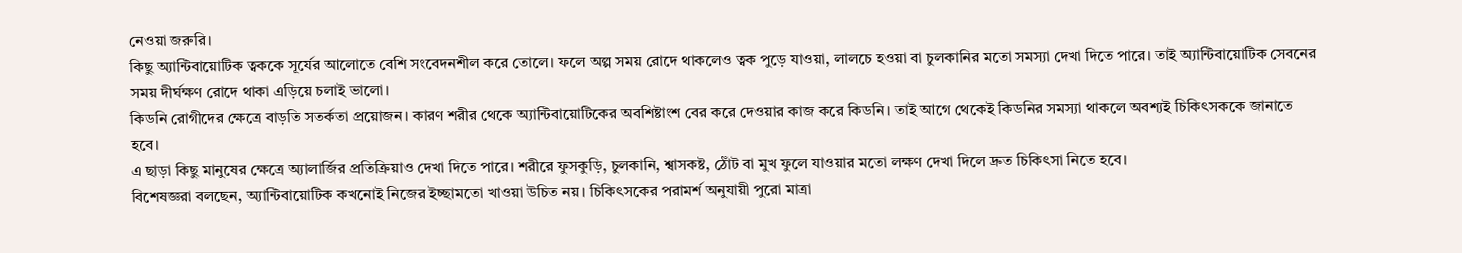নেওয়া জরুরি।
কিছু অ্যান্টিবায়োটিক ত্বককে সূর্যের আলোতে বেশি সংবেদনশীল করে তোলে। ফলে অল্প সময় রোদে থাকলেও ত্বক পুড়ে যাওয়া, লালচে হওয়া বা চুলকানির মতো সমস্যা দেখা দিতে পারে। তাই অ্যান্টিবায়োটিক সেবনের সময় দীর্ঘক্ষণ রোদে থাকা এড়িয়ে চলাই ভালো।
কিডনি রোগীদের ক্ষেত্রে বাড়তি সতর্কতা প্রয়োজন। কারণ শরীর থেকে অ্যান্টিবায়োটিকের অবশিষ্টাংশ বের করে দেওয়ার কাজ করে কিডনি। তাই আগে থেকেই কিডনির সমস্যা থাকলে অবশ্যই চিকিৎসককে জানাতে হবে।
এ ছাড়া কিছু মানুষের ক্ষেত্রে অ্যালার্জির প্রতিক্রিয়াও দেখা দিতে পারে। শরীরে ফুসকুড়ি, চুলকানি, শ্বাসকষ্ট, ঠোঁট বা মুখ ফুলে যাওয়ার মতো লক্ষণ দেখা দিলে দ্রুত চিকিৎসা নিতে হবে।
বিশেষজ্ঞরা বলছেন, অ্যান্টিবায়োটিক কখনোই নিজের ইচ্ছামতো খাওয়া উচিত নয়। চিকিৎসকের পরামর্শ অনুযায়ী পুরো মাত্রা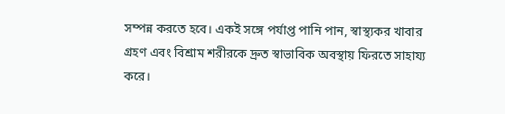সম্পন্ন করতে হবে। একই সঙ্গে পর্যাপ্ত পানি পান, স্বাস্থ্যকর খাবার গ্রহণ এবং বিশ্রাম শরীরকে দ্রুত স্বাভাবিক অবস্থায় ফিরতে সাহায্য করে।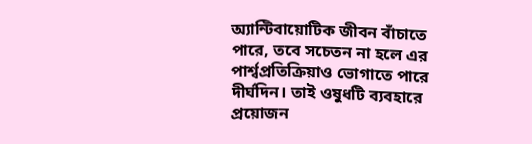অ্যান্টিবায়োটিক জীবন বাঁচাতে পারে, তবে সচেতন না হলে এর পার্শ্বপ্রতিক্রিয়াও ভোগাতে পারে দীর্ঘদিন। তাই ওষুধটি ব্যবহারে প্রয়োজন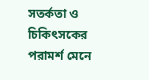সতর্কতা ও চিকিৎসকের পরামর্শ মেনে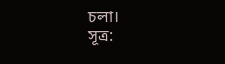চলা।
সূত্র: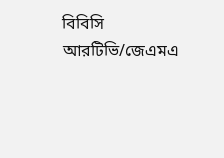বিবিসি
আরটিভি/জেএমএ